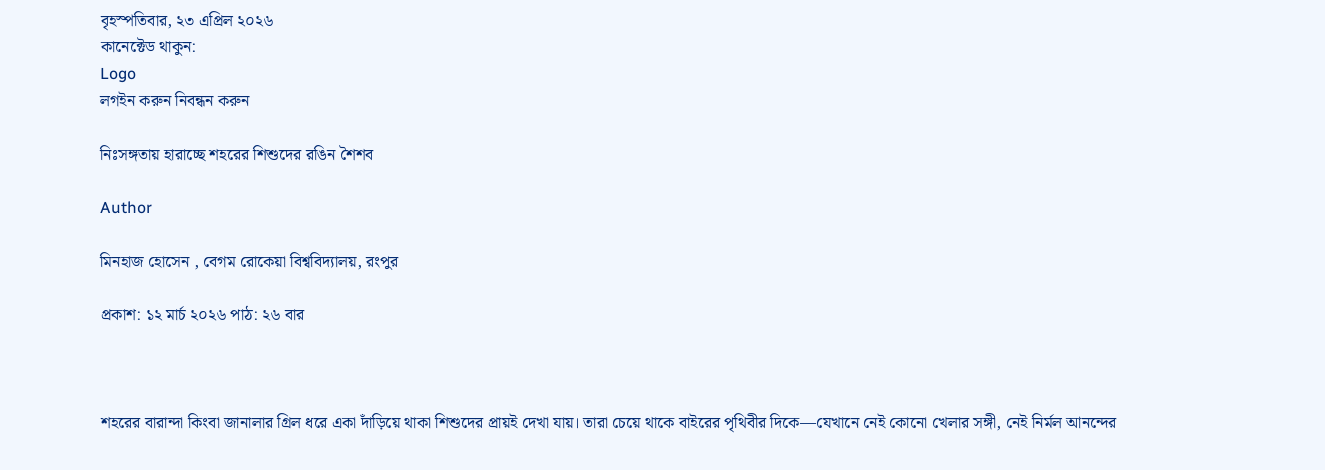বৃহস্পতিবার, ২৩ এপ্রিল ২০২৬
কানেক্টেড থাকুন:
Logo
লগইন করুন নিবন্ধন করুন

নিঃসঙ্গতায় হারাচ্ছে শহরের শিশুদের রঙিন শৈশব

Author

মিনহাজ হোসেন , বেগম রোকেয়া বিশ্ববিদ্যালয়, রংপুর

প্রকাশ: ১২ মার্চ ২০২৬ পাঠ: ২৬ বার



শহরের বারান্দা কিংবা জানালার গ্রিল ধরে একা দাঁড়িয়ে থাকা শিশুদের প্রায়ই দেখা যায়। তারা চেয়ে থাকে বাইরের পৃথিবীর দিকে—যেখানে নেই কোনো খেলার সঙ্গী, নেই নির্মল আনন্দের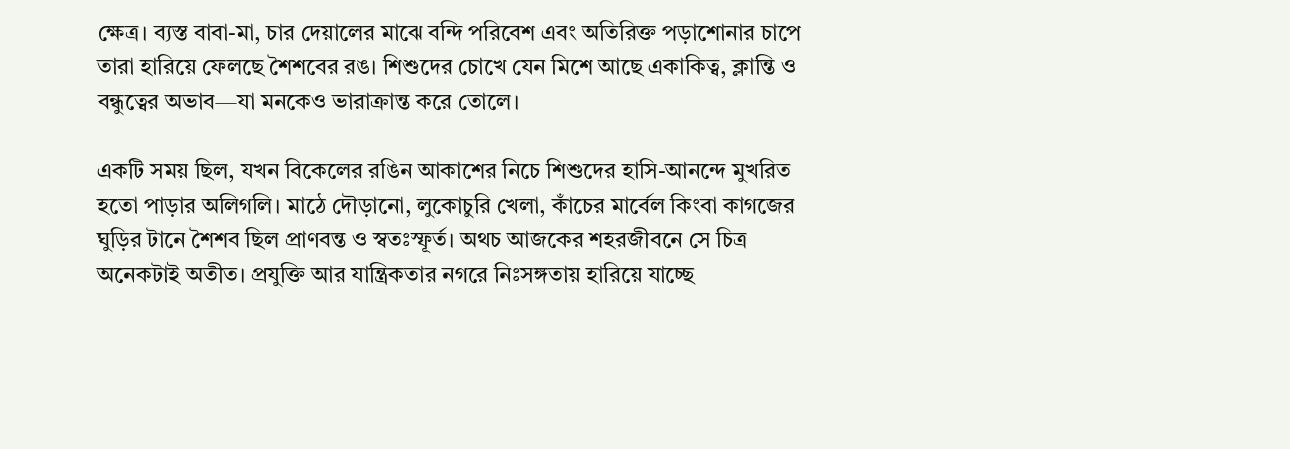ক্ষেত্র। ব্যস্ত বাবা-মা, চার দেয়ালের মাঝে বন্দি পরিবেশ এবং অতিরিক্ত পড়াশোনার চাপে তারা হারিয়ে ফেলছে শৈশবের রঙ। শিশুদের চোখে যেন মিশে আছে একাকিত্ব, ক্লান্তি ও বন্ধুত্বের অভাব—যা মনকেও ভারাক্রান্ত করে তোলে।

একটি সময় ছিল, যখন বিকেলের রঙিন আকাশের নিচে শিশুদের হাসি-আনন্দে মুখরিত হতো পাড়ার অলিগলি। মাঠে দৌড়ানো, লুকোচুরি খেলা, কাঁচের মার্বেল কিংবা কাগজের ঘুড়ির টানে শৈশব ছিল প্রাণবন্ত ও স্বতঃস্ফূর্ত। অথচ আজকের শহরজীবনে সে চিত্র অনেকটাই অতীত। প্রযুক্তি আর যান্ত্রিকতার নগরে নিঃসঙ্গতায় হারিয়ে যাচ্ছে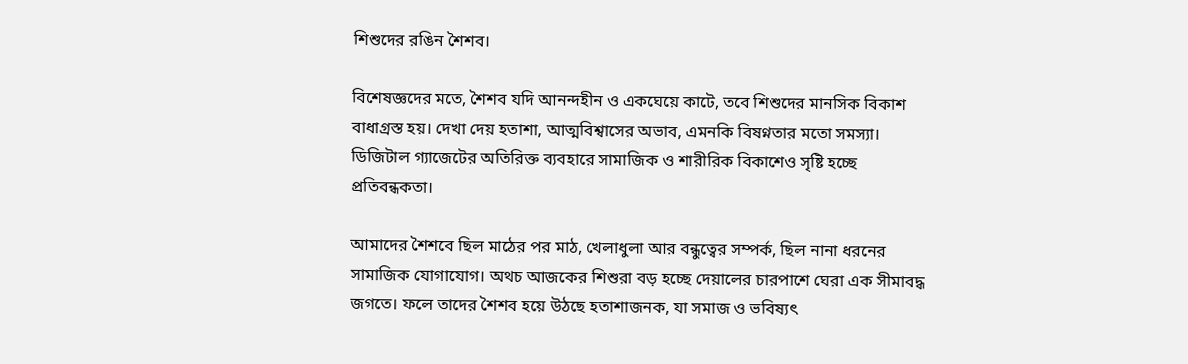শিশুদের রঙিন শৈশব।

বিশেষজ্ঞদের মতে, শৈশব যদি আনন্দহীন ও একঘেয়ে কাটে, তবে শিশুদের মানসিক বিকাশ বাধাগ্রস্ত হয়। দেখা দেয় হতাশা, আত্মবিশ্বাসের অভাব, এমনকি বিষণ্নতার মতো সমস্যা। ডিজিটাল গ্যাজেটের অতিরিক্ত ব্যবহারে সামাজিক ও শারীরিক বিকাশেও সৃষ্টি হচ্ছে প্রতিবন্ধকতা।

আমাদের শৈশবে ছিল মাঠের পর মাঠ, খেলাধুলা আর বন্ধুত্বের সম্পর্ক, ছিল নানা ধরনের সামাজিক যোগাযোগ। অথচ আজকের শিশুরা বড় হচ্ছে দেয়ালের চারপাশে ঘেরা এক সীমাবদ্ধ জগতে। ফলে তাদের শৈশব হয়ে উঠছে হতাশাজনক, যা সমাজ ও ভবিষ্যৎ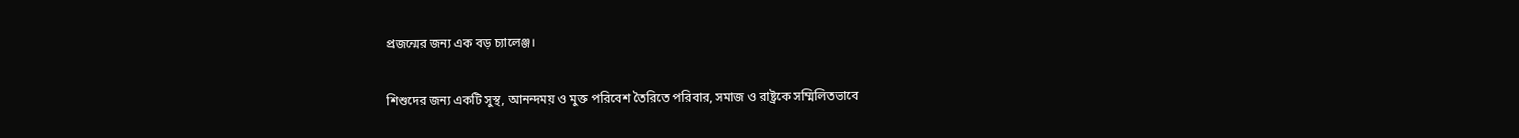প্রজন্মের জন্য এক বড় চ্যালেঞ্জ।

শিশুদের জন্য একটি সুস্থ, আনন্দময় ও মুক্ত পরিবেশ তৈরিতে পরিবার, সমাজ ও রাষ্ট্রকে সম্মিলিতভাবে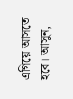এগিয়ে আসতে হবে। আসুন,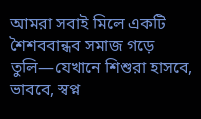আমরা সবাই মিলে একটি শৈশববান্ধব সমাজ গড়ে তুলি—যেখানে শিশুরা হাসবে, ভাববে, স্বপ্ন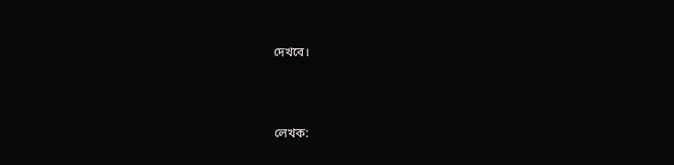দেখবে।



লেখক: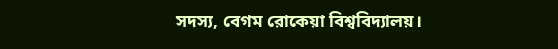সদস্য, বেগম রোকেয়া বিশ্ববিদ্যালয়।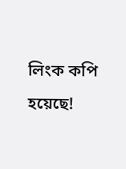লিংক কপি হয়েছে!